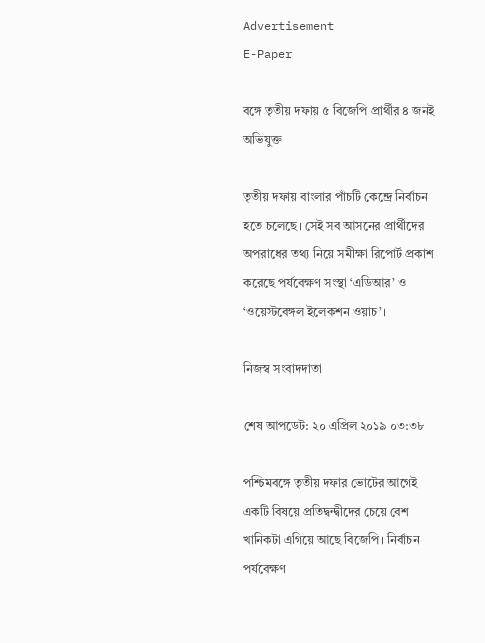Advertisement
E-Paper

বঙ্গে তৃতীয় দফায় ৫ বিজেপি প্রার্থীর ৪ জনই অভিযুক্ত

তৃতীয় দফায় বাংলার পাঁচটি কেন্দ্রে নির্বাচন হতে চলেছে। সেই সব আসনের প্রার্থীদের অপরাধের তথ্য নিয়ে সমীক্ষা রিপোর্ট প্রকাশ করেছে পর্যবেক্ষণ সংস্থা ‘এডিআর’ ও ‘ওয়েস্টবেঙ্গল ইলেকশন ওয়াচ’।

নিজস্ব সংবাদদাতা

শেষ আপডেট: ২০ এপ্রিল ২০১৯ ০৩:৩৮

পশ্চিমবঙ্গে তৃতীয় দফার ভোটের আগেই একটি বিষয়ে প্রতিদ্বন্দ্বীদের চেয়ে বেশ খানিকটা এগিয়ে আছে বিজেপি। নির্বাচন পর্যবেক্ষণ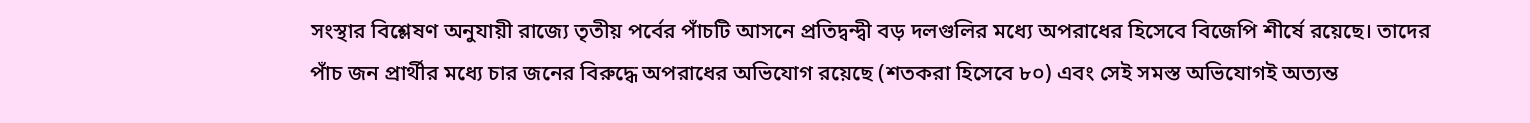সংস্থার বিশ্লেষণ অনুযায়ী রাজ্যে তৃতীয় পর্বের পাঁচটি আসনে প্রতিদ্বন্দ্বী বড় দলগুলির মধ্যে অপরাধের হিসেবে বিজেপি শীর্ষে রয়েছে। তাদের পাঁচ জন প্রার্থীর মধ্যে চার জনের বিরুদ্ধে অপরাধের অভিযোগ রয়েছে (শতকরা হিসেবে ৮০) এবং সেই সমস্ত অভিযোগই অত্যন্ত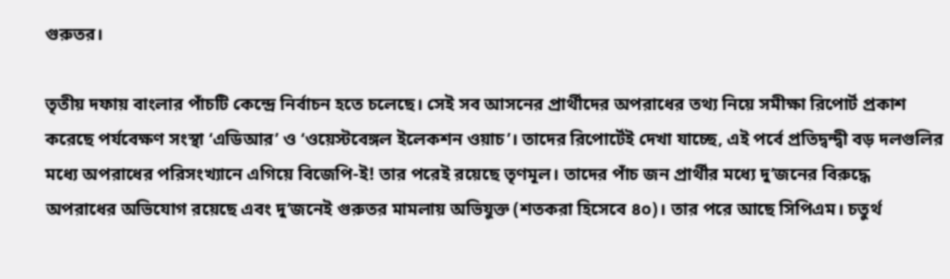গুরুতর।

তৃতীয় দফায় বাংলার পাঁচটি কেন্দ্রে নির্বাচন হতে চলেছে। সেই সব আসনের প্রার্থীদের অপরাধের তথ্য নিয়ে সমীক্ষা রিপোর্ট প্রকাশ করেছে পর্যবেক্ষণ সংস্থা ‘এডিআর’ ও ‘ওয়েস্টবেঙ্গল ইলেকশন ওয়াচ’। তাদের রিপোর্টেই দেখা যাচ্ছে, এই পর্বে প্রতিদ্বন্দ্বী বড় দলগুলির মধ্যে অপরাধের পরিসংখ্যানে এগিয়ে বিজেপি-ই! তার পরেই রয়েছে তৃণমূল। তাদের পাঁচ জন প্রার্থীর মধ্যে দু’জনের বিরুদ্ধে অপরাধের অভিযোগ রয়েছে এবং দু’জনেই গুরুতর মামলায় অভিযুক্ত (শতকরা হিসেবে ৪০)। তার পরে আছে সিপিএম। চতুর্থ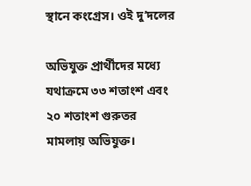স্থানে কংগ্রেস। ওই দু’দলের

অভিযুক্ত প্রার্থীদের মধ্যে যথাক্রমে ৩৩ শতাংশ এবং ২০ শতাংশ গুরুতর মামলায় অভিযুক্ত।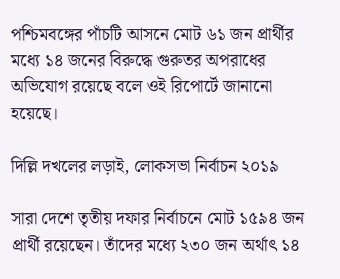পশ্চিমবঙ্গের পাঁচটি আসনে মোট ৬১ জন প্রার্থীর মধ্যে ১৪ জনের বিরুদ্ধে গুরুতর অপরাধের অভিযোগ রয়েছে বলে ওই রিপোর্টে জানানো হয়েছে।

দিল্লি দখলের লড়াই, লোকসভা নির্বাচন ২০১৯

সারা দেশে তৃতীয় দফার নির্বাচনে মোট ১৫৯৪ জন প্রার্থী রয়েছেন। তাঁদের মধ্যে ২৩০ জন অর্থাৎ ১৪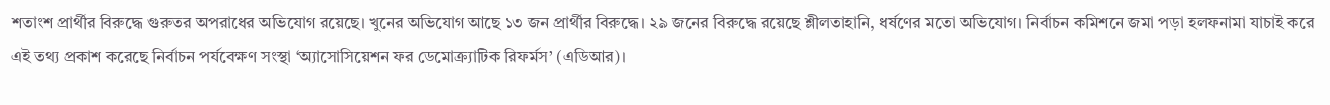শতাংশ প্রার্থীর বিরুদ্ধে গুরুতর অপরাধের অভিযোগ রয়েছে। খুনের অভিযোগ আছে ১৩ জন প্রার্থীর বিরুদ্ধে। ২৯ জনের বিরুদ্ধে রয়েছে শ্লীলতাহানি, ধর্ষণের মতো অভিযোগ। নির্বাচন কমিশনে জমা পড়া হলফনামা যাচাই করে এই তথ্য প্রকাশ করেছে নির্বাচন পর্যবেক্ষণ সংস্থা ‘অ্যাসোসিয়েশন ফর ডেমোক্র্যাটিক রিফর্মস’ (এডিআর)।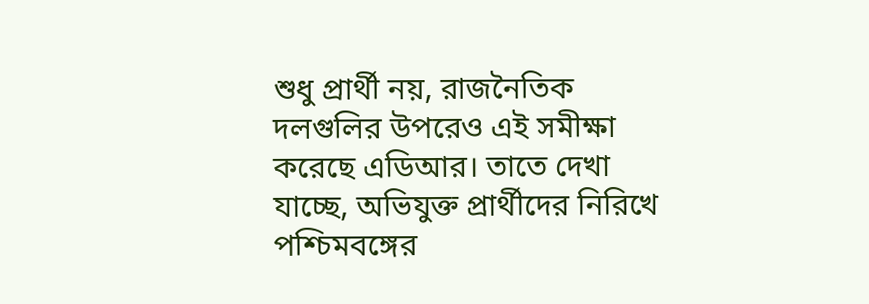শুধু প্রার্থী নয়, রাজনৈতিক দলগুলির উপরেও এই সমীক্ষা করেছে এডিআর। তাতে দেখা যাচ্ছে, অভিযুক্ত প্রার্থীদের নিরিখে পশ্চিমবঙ্গের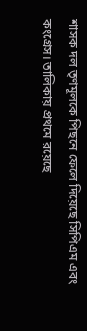শাসক দল তৃণমূলকে পিছনে ফেলে দিয়েছে সিপিএম এবং কংগ্রেস। তালিকায় প্রথমে রয়েছে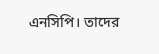এনসিপি। তাদের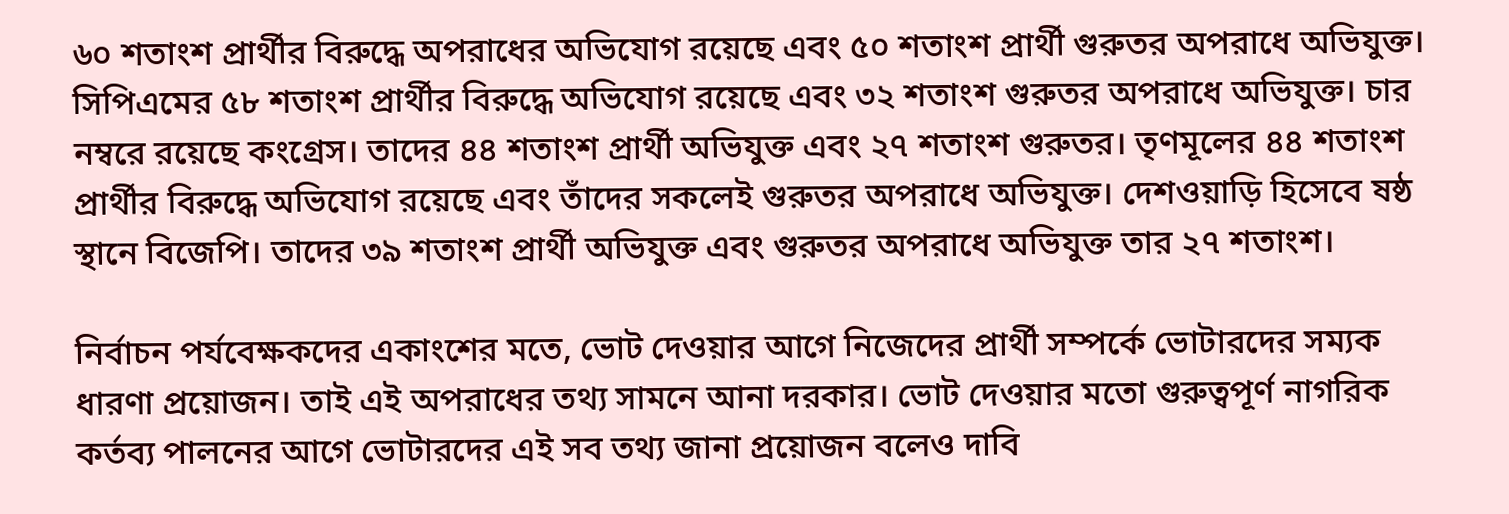৬০ শতাংশ প্রার্থীর বিরুদ্ধে অপরাধের অভিযোগ রয়েছে এবং ৫০ শতাংশ প্রার্থী গুরুতর অপরাধে অভিযুক্ত। সিপিএমের ৫৮ শতাংশ প্রার্থীর বিরুদ্ধে অভিযোগ রয়েছে এবং ৩২ শতাংশ গুরুতর অপরাধে অভিযুক্ত। চার নম্বরে রয়েছে কংগ্রেস। তাদের ৪৪ শতাংশ প্রার্থী অভিযুক্ত এবং ২৭ শতাংশ গুরুতর। তৃণমূলের ৪৪ শতাংশ প্রার্থীর বিরুদ্ধে অভিযোগ রয়েছে এবং তাঁদের সকলেই গুরুতর অপরাধে অভিযুক্ত। দেশওয়াড়ি হিসেবে ষষ্ঠ স্থানে বিজেপি। তাদের ৩৯ শতাংশ প্রার্থী অভিযুক্ত এবং গুরুতর অপরাধে অভিযুক্ত তার ২৭ শতাংশ।

নির্বাচন পর্যবেক্ষকদের একাংশের মতে, ভোট দেওয়ার আগে নিজেদের প্রার্থী সম্পর্কে ভোটারদের সম্যক ধারণা প্রয়োজন। তাই এই অপরাধের তথ্য সামনে আনা দরকার। ভোট দেওয়ার মতো গুরুত্বপূর্ণ নাগরিক কর্তব্য পালনের আগে ভোটারদের এই সব তথ্য জানা প্রয়োজন বলেও দাবি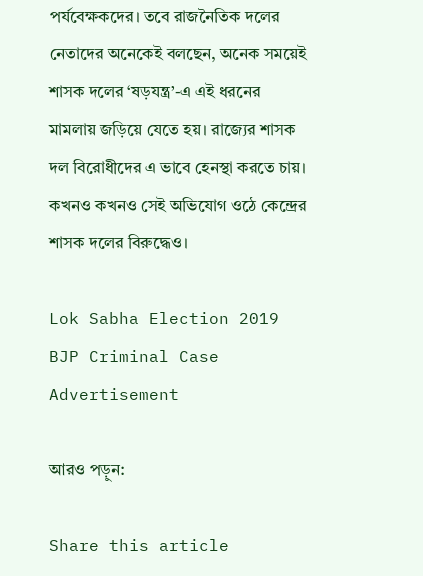পর্যবেক্ষকদের। তবে রাজনৈতিক দলের নেতাদের অনেকেই বলছেন, অনেক সময়েই শাসক দলের ‘ষড়যন্ত্র’-এ এই ধরনের মামলায় জড়িয়ে যেতে হয়। রাজ্যের শাসক দল বিরোধীদের এ ভাবে হেনস্থা করতে চায়। কখনও কখনও সেই অভিযোগ ওঠে কেন্দ্রের শাসক দলের বিরুদ্ধেও।

Lok Sabha Election 2019 BJP Criminal Case
Advertisement

আরও পড়ুন:

Share this article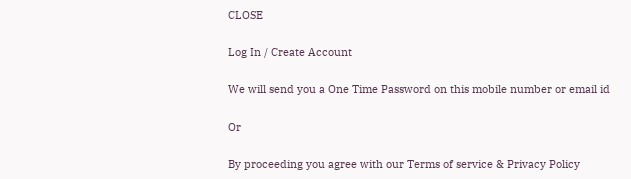CLOSE

Log In / Create Account

We will send you a One Time Password on this mobile number or email id

Or

By proceeding you agree with our Terms of service & Privacy Policy